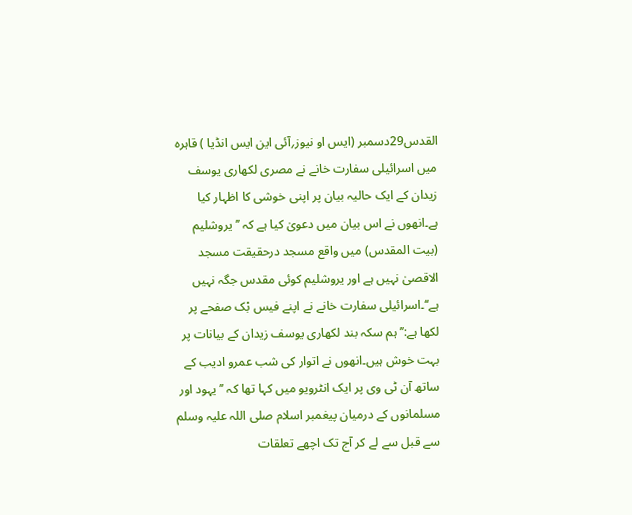القدس29دسمبر (ایس او نیوز؍آئی این ایس انڈیا ) قاہرہ میں اسرائیلی سفارت خانے نے مصری لکھاری یوسف زیدان کے ایک حالیہ بیان پر اپنی خوشی کا اظہار کیا ہے۔انھوں نے اس بیان میں دعویٰ کیا ہے کہ ’’ یروشلیم (بیت المقدس) میں واقع مسجد درحقیقت مسجد الاقصیٰ نہیں ہے اور یروشلیم کوئی مقدس جگہ نہیں ہے‘‘۔اسرائیلی سفارت خانے نے اپنے فیس بْک صفحے پر لکھا ہے:’’ ہم سکہ بند لکھاری یوسف زیدان کے بیانات پر بہت خوش ہیں۔انھوں نے اتوار کی شب عمرو ادیب کے ساتھ آن ٹی وی پر ایک انٹرویو میں کہا تھا کہ ’’ یہود اور مسلمانوں کے درمیان پیغمبر اسلام صلی اللہ علیہ وسلم سے قبل سے لے کر آج تک اچھے تعلقات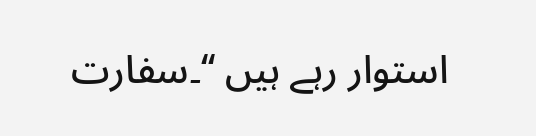استوار رہے ہیں ‘‘۔سفارت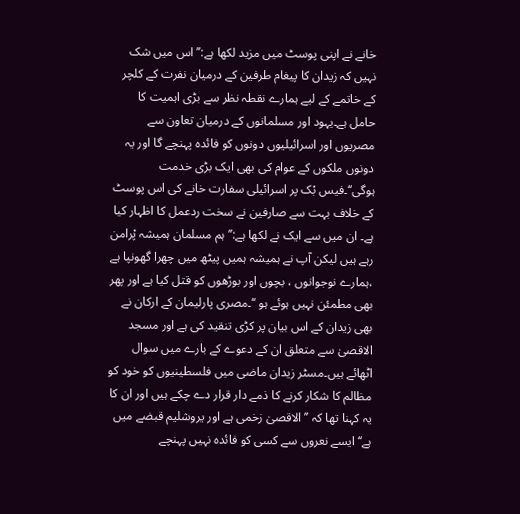خانے نے اپنی پوسٹ میں مزید لکھا ہے:’’ اس میں شک نہیں کہ زیدان کا پیغام طرفین کے درمیان نفرت کے کلچر کے خاتمے کے لیے ہمارے نقطہ نظر سے بڑی اہمیت کا حامل ہے۔یہود اور مسلمانوں کے درمیان تعاون سے مصریوں اور اسرائیلیوں دونوں کو فائدہ پہنچے گا اور یہ دونوں ملکوں کے عوام کی بھی ایک بڑی خدمت ہوگی‘‘۔فیس بْک پر اسرائیلی سفارت خانے کی اس پوسٹ کے خلاف بہت سے صارفین نے سخت ردعمل کا اظہار کیا ہے۔ ان میں سے ایک نے لکھا ہے:’’ ہم مسلمان ہمیشہ پْرامن رہے ہیں لیکن آپ نے ہمیشہ ہمیں پیٹھ میں چھرا گھونپا ہے ،ہمارے نوجوانوں ، بچوں اور بوڑھوں کو قتل کیا ہے اور پھر بھی مطمئن نہیں ہوئے ہو ‘‘۔مصری پارلیمان کے ارکان نے بھی زیدان کے اس بیان پر کڑی تنقید کی ہے اور مسجد الاقصیٰ سے متعلق ان کے دعوے کے بارے میں سوال اٹھائے ہیں۔مسٹر زیدان ماضی میں فلسطینیوں کو خود کو مظالم کا شکار کرنے کا ذمے دار قرار دے چکے ہیں اور ان کا یہ کہنا تھا کہ ’’ الاقصیٰ زخمی ہے اور یروشلیم قبضے میں ہے‘‘ ایسے نعروں سے کسی کو فائدہ نہیں پہنچے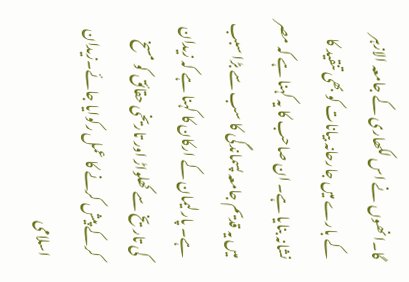گا۔انھوں نے اس لکھاری کے جامعہ الازہر کے بارے میں جارحانہ بیانات کو بھی تنقید کا نشانہ بنایا ہے۔ ان صاحب کا یہ کہنا ہے کہ مصر میں یہ قدیم جامعہ پسماندگی کا سب سے بڑا سبب ہے۔ پارلیمان کے ارکان کا کہنا ہے کہ زیدان کی تاریخ سے کھلواڑ اور تاریخی حقائق کو مسخ کرکے پیش کرنے کا عمل رکوایا جائے۔زیدان اسلامی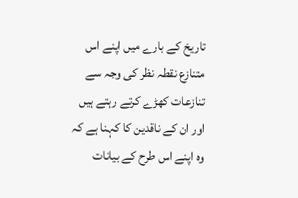تاریخ کے بارے میں اپنے اس متنازع نقطہ نظر کی وجہ سے تنازعات کھڑے کرتے رہتے ہیں اور ان کے ناقدین کا کہنا ہے کہ وہ اپنے اس طرح کے بیانات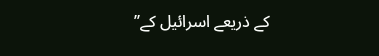کے ذریعے اسرائیل کے’’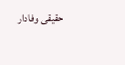حقیقی وفادار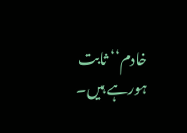خادم‘‘ ثابت ہورہے ہیں۔